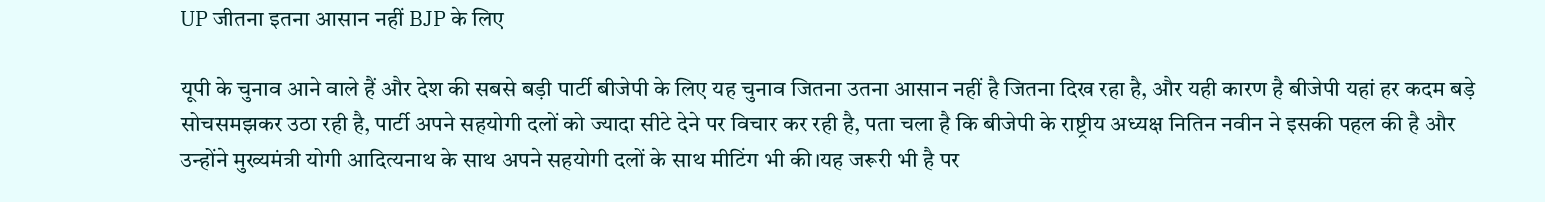UP जीतना इतना आसान नहीं BJP के लिए

यूपी के चुनाव आने वाले हैं और देश की सबसे बड़ी पार्टी बीजेपी के लिए यह चुनाव जितना उतना आसान नहीं है जितना दिख रहा है, और यही कारण है बीजेपी यहां हर कदम बड़े सोचसमझकर उठा रही है, पार्टी अपने सहयोगी दलों को ज्यादा सीटे देने पर विचार कर रही है, पता चला है कि बीजेपी के राष्ट्रीय अध्यक्ष नितिन नवीन ने इसकी पहल की है और उन्होंने मुख्यमंत्री योगी आदित्यनाथ के साथ अपने सहयोगी दलों के साथ मीटिंग भी की।यह जरूरी भी है पर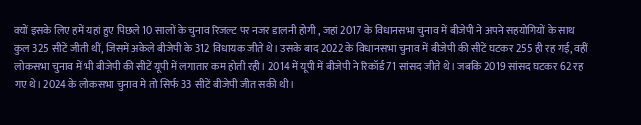क्यों इसके लिए हमें यहां हुए पिछले 10 सालों के चुनाव रिजल्ट पर नजर डालनी होगी , जहां 2017 के विधानसभा चुनाव में बीजेपी ने अपने सहयोगियों के साथ कुल 325 सीटें जीती थीं, जिसमें अकेले बीजेपी के 312 विधायक जीते थे। उसके बाद 2022 के विधानसभा चुनाव में बीजेपी की सीटें घटकर 255 ही रह गई, वहीं लोकसभा चुनाव में भी बीजेपी की सीटें यूपी में लगातार कम होती रही। 2014 में यूपी में बीजेपी ने रिकॉर्ड 71 सांसद जीते थे। जबकि 2019 सांसद घटकर 62 रह गए थे। 2024 के लोकसभा चुनाव मे तो सिर्फ 33 सीटें बीजेपी जीत सकी थी।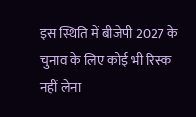इस स्थिति में बीजेपी 2027 के चुनाव के लिए कोई भी रिस्क नहीं लेना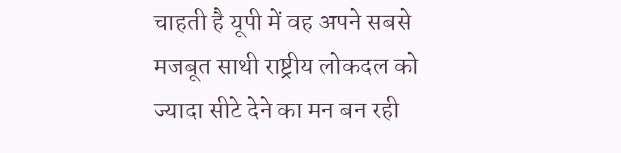चाहती है यूपी में वह अपने सबसे मजबूत साथी राष्ट्रीय लोकदल को ज्यादा सीटे देने का मन बन रही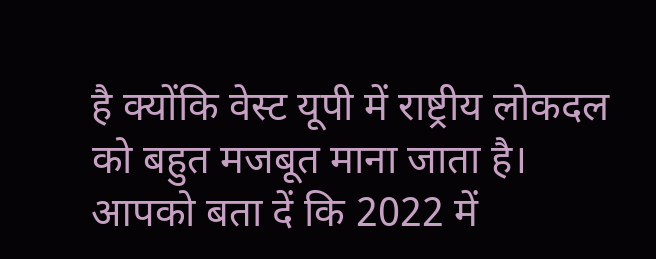है क्योंकि वेस्ट यूपी में राष्ट्रीय लोकदल को बहुत मजबूत माना जाता है। आपको बता दें कि 2022 में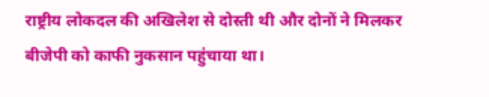राष्ट्रीय लोकदल की अखिलेश से दोस्ती थी और दोनों ने मिलकर बीजेपी को काफी नुकसान पहुंचाया था।